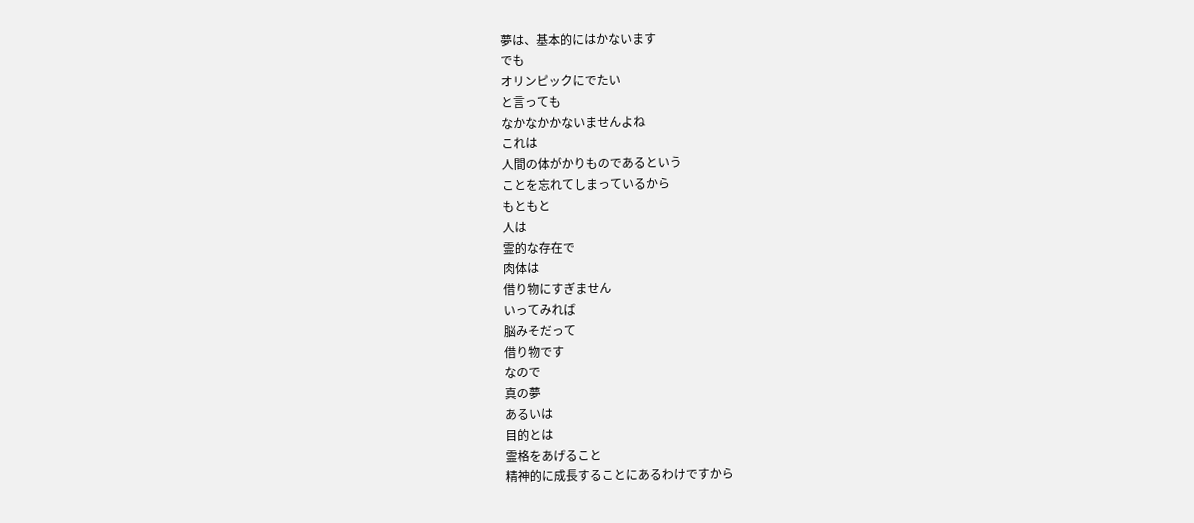夢は、基本的にはかないます
でも
オリンピックにでたい
と言っても
なかなかかないませんよね
これは
人間の体がかりものであるという
ことを忘れてしまっているから
もともと
人は
霊的な存在で
肉体は
借り物にすぎません
いってみれば
脳みそだって
借り物です
なので
真の夢
あるいは
目的とは
霊格をあげること
精神的に成長することにあるわけですから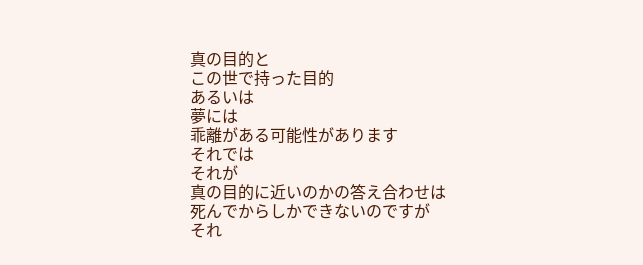真の目的と
この世で持った目的
あるいは
夢には
乖離がある可能性があります
それでは
それが
真の目的に近いのかの答え合わせは
死んでからしかできないのですが
それ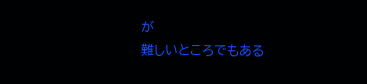が
難しいところでもある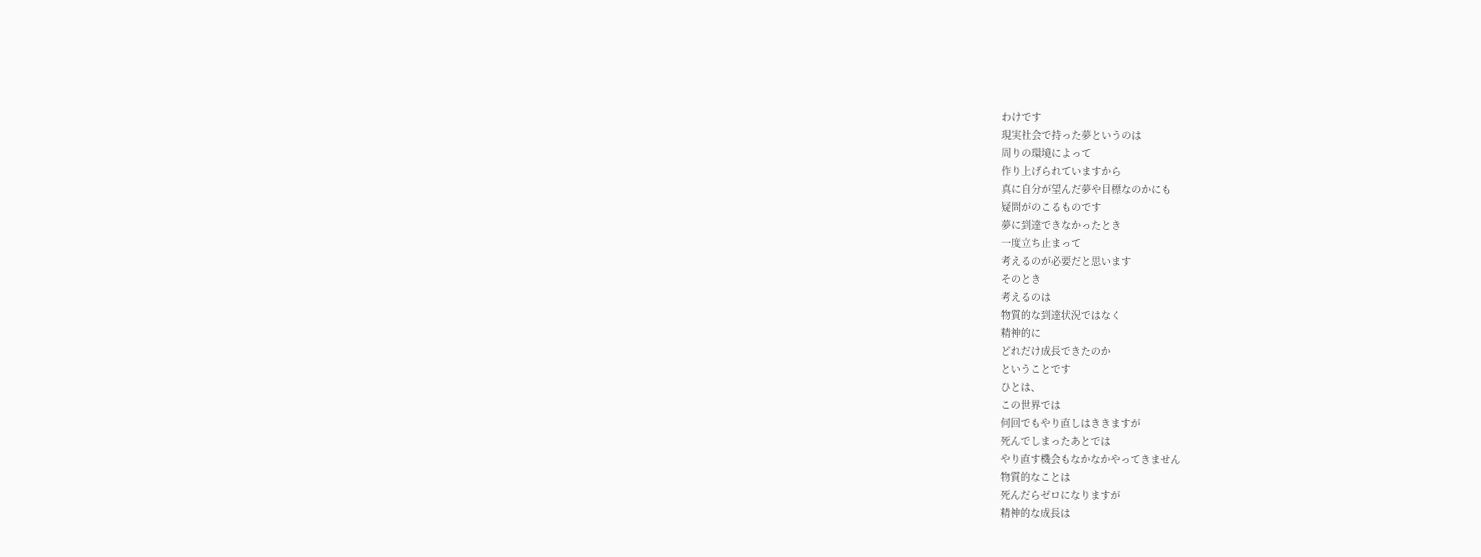わけです
現実社会で持った夢というのは
周りの環境によって
作り上げられていますから
真に自分が望んだ夢や目標なのかにも
疑問がのこるものです
夢に到達できなかったとき
一度立ち止まって
考えるのが必要だと思います
そのとき
考えるのは
物質的な到達状況ではなく
精神的に
どれだけ成長できたのか
ということです
ひとは、
この世界では
何回でもやり直しはききますが
死んでしまったあとでは
やり直す機会もなかなかやってきません
物質的なことは
死んだらゼロになりますが
精神的な成長は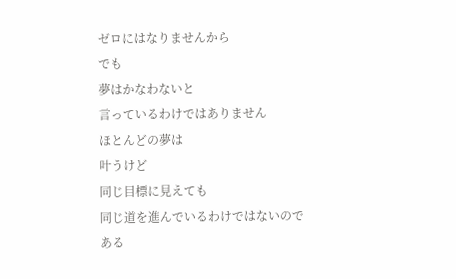ゼロにはなりませんから
でも
夢はかなわないと
言っているわけではありません
ほとんどの夢は
叶うけど
同じ目標に見えても
同じ道を進んでいるわけではないので
ある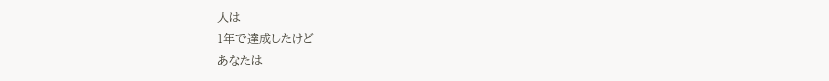人は
1年で達成したけど
あなたは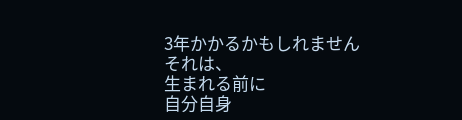3年かかるかもしれません
それは、
生まれる前に
自分自身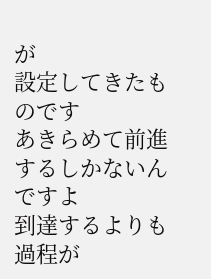が
設定してきたものです
あきらめて前進するしかないんですよ
到達するよりも過程が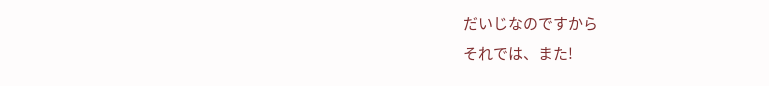だいじなのですから
それでは、また!